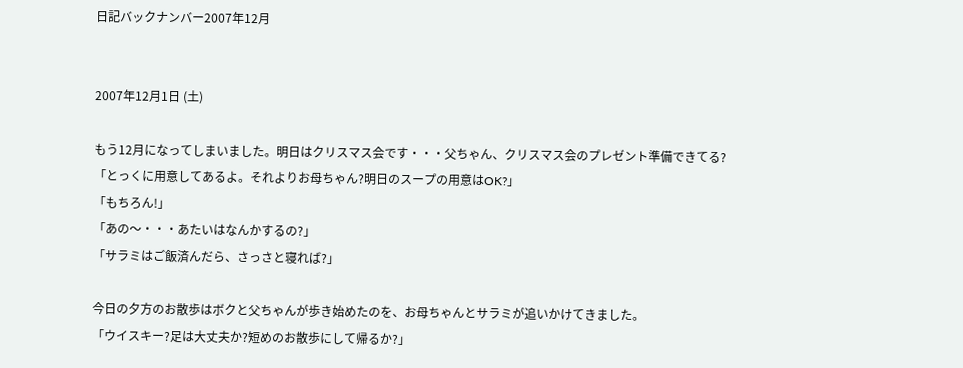日記バックナンバー2007年12月


2007年12月1日 (土)

もう12月になってしまいました。明日はクリスマス会です・・・父ちゃん、クリスマス会のプレゼント準備できてる?
「とっくに用意してあるよ。それよりお母ちゃん?明日のスープの用意はOK?」
「もちろん!」
「あの〜・・・あたいはなんかするの?」
「サラミはご飯済んだら、さっさと寝れば?」

今日の夕方のお散歩はボクと父ちゃんが歩き始めたのを、お母ちゃんとサラミが追いかけてきました。
「ウイスキー?足は大丈夫か?短めのお散歩にして帰るか?」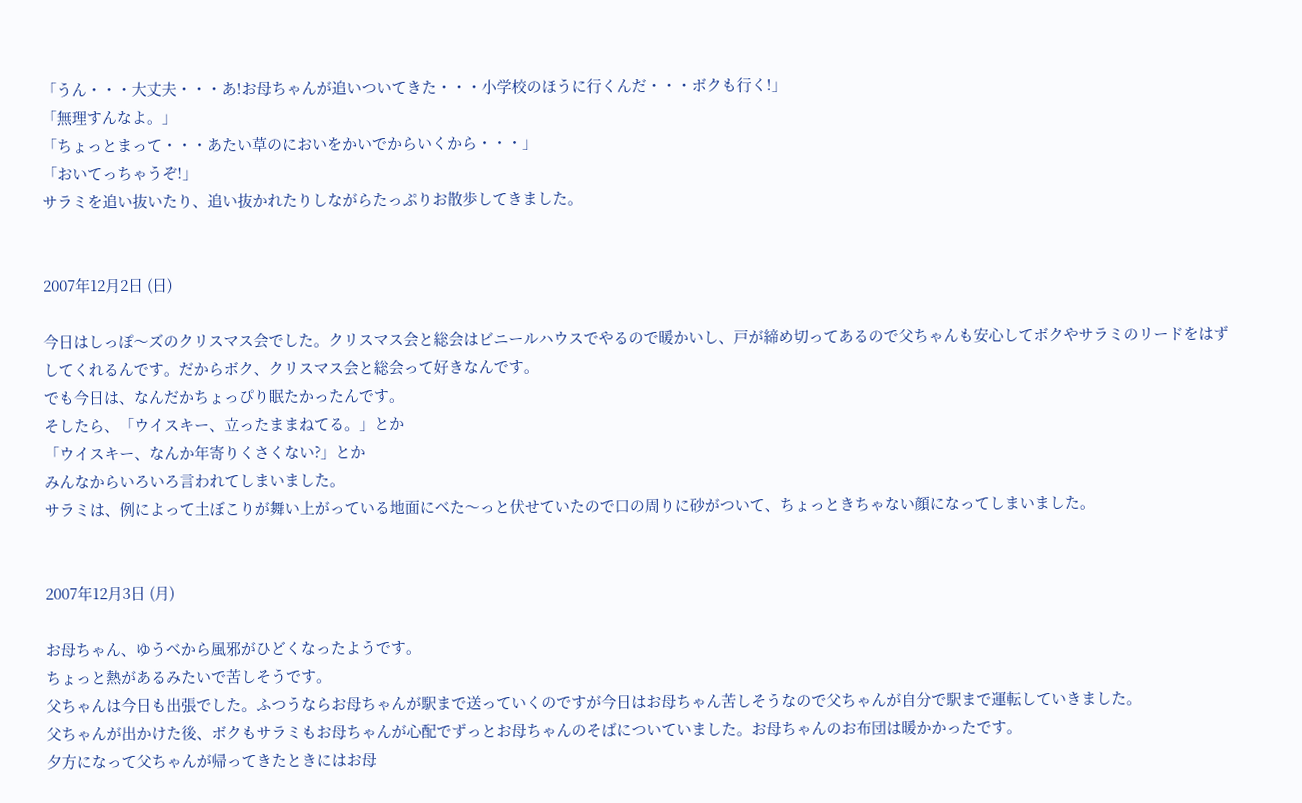「うん・・・大丈夫・・・あ!お母ちゃんが追いついてきた・・・小学校のほうに行くんだ・・・ボクも行く!」
「無理すんなよ。」
「ちょっとまって・・・あたい草のにおいをかいでからいくから・・・」
「おいてっちゃうぞ!」
サラミを追い抜いたり、追い抜かれたりしながらたっぷりお散歩してきました。


2007年12月2日 (日)

今日はしっぽ〜ズのクリスマス会でした。クリスマス会と総会はビニールハウスでやるので暖かいし、戸が締め切ってあるので父ちゃんも安心してボクやサラミのリードをはずしてくれるんです。だからボク、クリスマス会と総会って好きなんです。
でも今日は、なんだかちょっぴり眠たかったんです。
そしたら、「ウイスキー、立ったままねてる。」とか
「ウイスキー、なんか年寄りくさくない?」とか
みんなからいろいろ言われてしまいました。
サラミは、例によって土ぼこりが舞い上がっている地面にべた〜っと伏せていたので口の周りに砂がついて、ちょっときちゃない顔になってしまいました。


2007年12月3日 (月)

お母ちゃん、ゆうべから風邪がひどくなったようです。
ちょっと熱があるみたいで苦しそうです。
父ちゃんは今日も出張でした。ふつうならお母ちゃんが駅まで送っていくのですが今日はお母ちゃん苦しそうなので父ちゃんが自分で駅まで運転していきました。
父ちゃんが出かけた後、ボクもサラミもお母ちゃんが心配でずっとお母ちゃんのそばについていました。お母ちゃんのお布団は暖かかったです。
夕方になって父ちゃんが帰ってきたときにはお母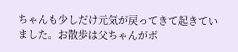ちゃんも少しだけ元気が戻ってきて起きていました。お散歩は父ちゃんがボ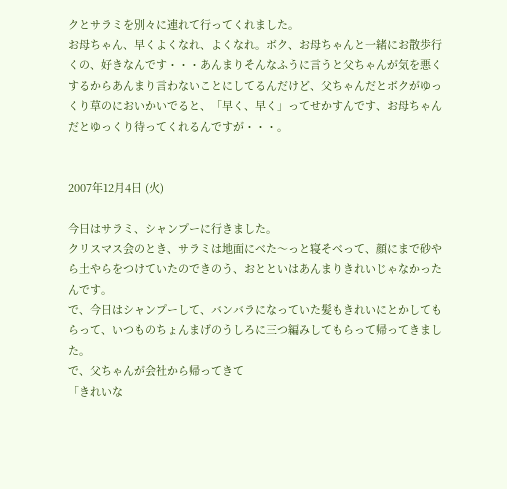クとサラミを別々に連れて行ってくれました。
お母ちゃん、早くよくなれ、よくなれ。ボク、お母ちゃんと一緒にお散歩行くの、好きなんです・・・あんまりそんなふうに言うと父ちゃんが気を悪くするからあんまり言わないことにしてるんだけど、父ちゃんだとボクがゆっくり草のにおいかいでると、「早く、早く」ってせかすんです、お母ちゃんだとゆっくり待ってくれるんですが・・・。


2007年12月4日 (火)

今日はサラミ、シャンプーに行きました。
クリスマス会のとき、サラミは地面にべた〜っと寝そべって、顔にまで砂やら土やらをつけていたのできのう、おとといはあんまりきれいじゃなかったんです。
で、今日はシャンプーして、バンバラになっていた髪もきれいにとかしてもらって、いつものちょんまげのうしろに三つ編みしてもらって帰ってきました。
で、父ちゃんが会社から帰ってきて
「きれいな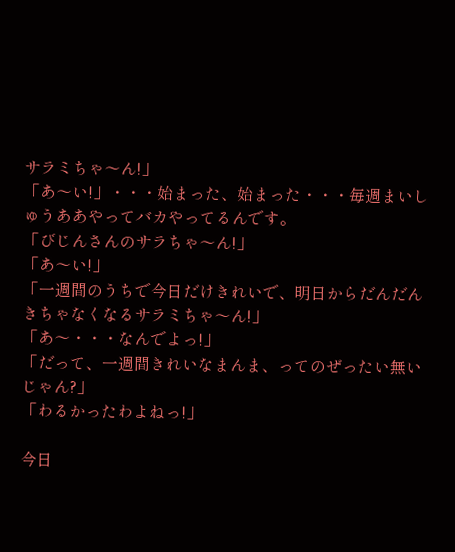サラミちゃ〜ん!」
「あ〜い!」・・・始まった、始まった・・・毎週まいしゅうああやってバカやってるんです。
「びじんさんのサラちゃ〜ん!」
「あ〜い!」
「一週間のうちで今日だけきれいで、明日からだんだんきちゃなくなるサラミちゃ〜ん!」
「あ〜・・・なんでよっ!」
「だって、一週間きれいなまんま、ってのぜったい無いじゃん?」
「わるかったわよねっ!」

今日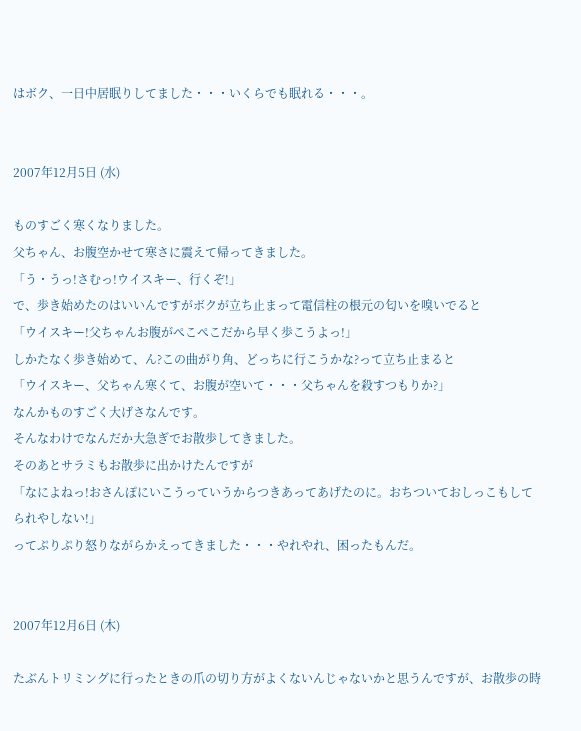はボク、一日中居眠りしてました・・・いくらでも眠れる・・・。


2007年12月5日 (水)

ものすごく寒くなりました。
父ちゃん、お腹空かせて寒さに震えて帰ってきました。
「う・うっ!さむっ!ウイスキー、行くぞ!」
で、歩き始めたのはいいんですがボクが立ち止まって電信柱の根元の匂いを嗅いでると
「ウイスキー!父ちゃんお腹がぺこぺこだから早く歩こうよっ!」
しかたなく歩き始めて、ん?この曲がり角、どっちに行こうかな?って立ち止まると
「ウイスキー、父ちゃん寒くて、お腹が空いて・・・父ちゃんを殺すつもりか?」
なんかものすごく大げさなんです。
そんなわけでなんだか大急ぎでお散歩してきました。
そのあとサラミもお散歩に出かけたんですが
「なによねっ!おさんぽにいこうっていうからつきあってあげたのに。おちついておしっこもしてられやしない!」
ってぷりぷり怒りながらかえってきました・・・やれやれ、困ったもんだ。


2007年12月6日 (木)

たぶんトリミングに行ったときの爪の切り方がよくないんじゃないかと思うんですが、お散歩の時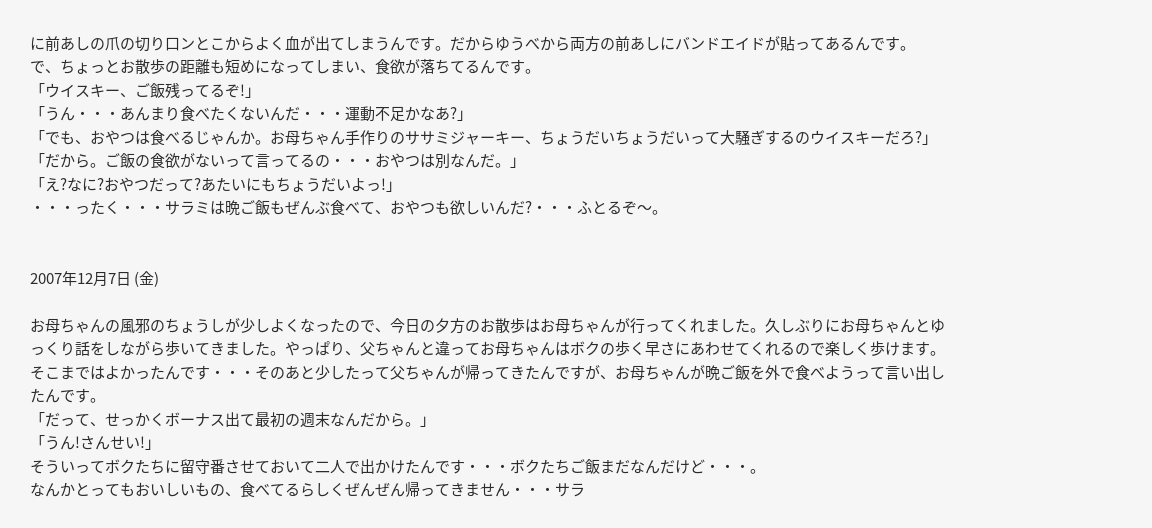に前あしの爪の切り口ンとこからよく血が出てしまうんです。だからゆうべから両方の前あしにバンドエイドが貼ってあるんです。
で、ちょっとお散歩の距離も短めになってしまい、食欲が落ちてるんです。
「ウイスキー、ご飯残ってるぞ!」
「うん・・・あんまり食べたくないんだ・・・運動不足かなあ?」
「でも、おやつは食べるじゃんか。お母ちゃん手作りのササミジャーキー、ちょうだいちょうだいって大騒ぎするのウイスキーだろ?」
「だから。ご飯の食欲がないって言ってるの・・・おやつは別なんだ。」
「え?なに?おやつだって?あたいにもちょうだいよっ!」
・・・ったく・・・サラミは晩ご飯もぜんぶ食べて、おやつも欲しいんだ?・・・ふとるぞ〜。


2007年12月7日 (金)

お母ちゃんの風邪のちょうしが少しよくなったので、今日の夕方のお散歩はお母ちゃんが行ってくれました。久しぶりにお母ちゃんとゆっくり話をしながら歩いてきました。やっぱり、父ちゃんと違ってお母ちゃんはボクの歩く早さにあわせてくれるので楽しく歩けます。
そこまではよかったんです・・・そのあと少したって父ちゃんが帰ってきたんですが、お母ちゃんが晩ご飯を外で食べようって言い出したんです。
「だって、せっかくボーナス出て最初の週末なんだから。」
「うん!さんせい!」
そういってボクたちに留守番させておいて二人で出かけたんです・・・ボクたちご飯まだなんだけど・・・。
なんかとってもおいしいもの、食べてるらしくぜんぜん帰ってきません・・・サラ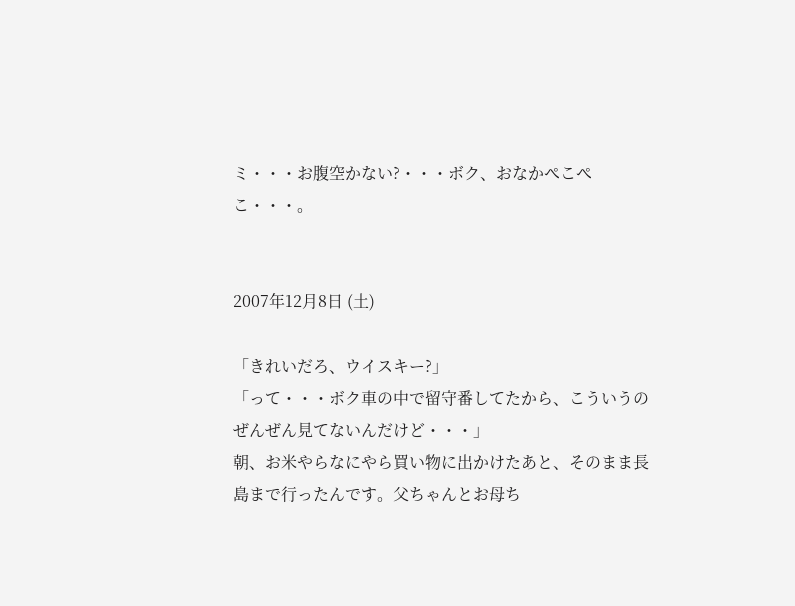ミ・・・お腹空かない?・・・ボク、おなかぺこぺこ・・・。


2007年12月8日 (土)

「きれいだろ、ウイスキー?」
「って・・・ボク車の中で留守番してたから、こういうのぜんぜん見てないんだけど・・・」
朝、お米やらなにやら買い物に出かけたあと、そのまま長島まで行ったんです。父ちゃんとお母ち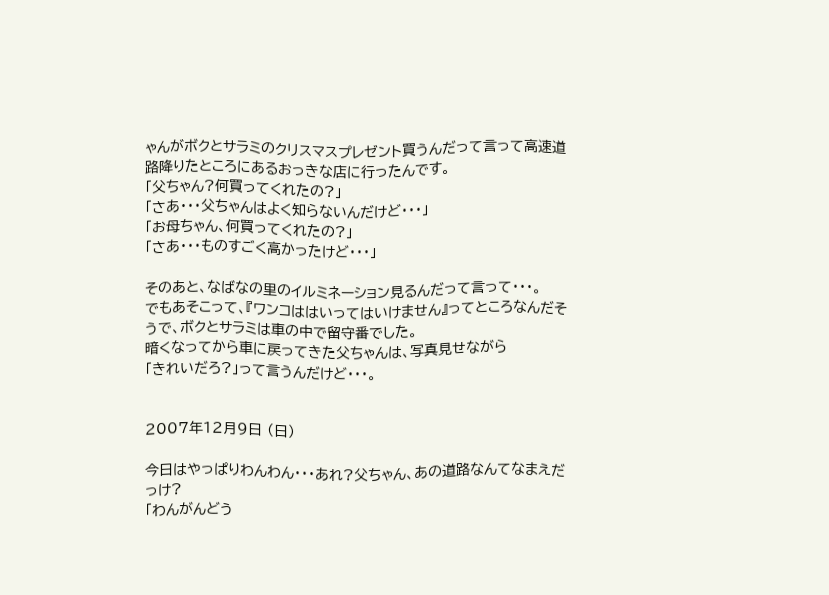ゃんがボクとサラミのクリスマスプレゼント買うんだって言って高速道路降りたところにあるおっきな店に行ったんです。
「父ちゃん?何買ってくれたの?」
「さあ・・・父ちゃんはよく知らないんだけど・・・」
「お母ちゃん、何買ってくれたの?」
「さあ・・・ものすごく高かったけど・・・」

そのあと、なばなの里のイルミネーション見るんだって言って・・・。
でもあそこって、『ワンコははいってはいけません』ってところなんだそうで、ボクとサラミは車の中で留守番でした。
暗くなってから車に戻ってきた父ちゃんは、写真見せながら
「きれいだろ?」って言うんだけど・・・。


2007年12月9日 (日)

今日はやっぱりわんわん・・・あれ?父ちゃん、あの道路なんてなまえだっけ?
「わんがんどう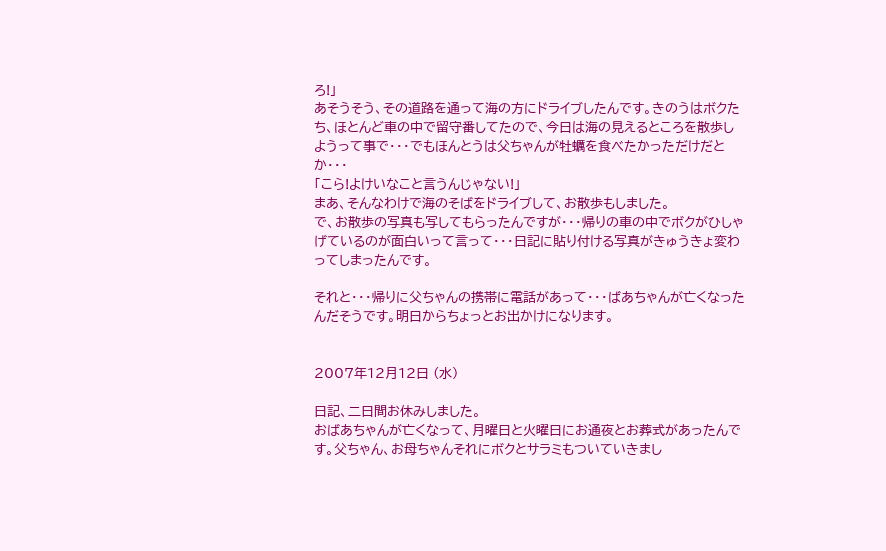ろ!」
あそうそう、その道路を通って海の方にドライブしたんです。きのうはボクたち、ほとんど車の中で留守番してたので、今日は海の見えるところを散歩しようって事で・・・でもほんとうは父ちゃんが牡蠣を食べたかっただけだとか・・・
「こら!よけいなこと言うんじゃない!」
まあ、そんなわけで海のそばをドライブして、お散歩もしました。
で、お散歩の写真も写してもらったんですが・・・帰りの車の中でボクがひしゃげているのが面白いって言って・・・日記に貼り付ける写真がきゅうきょ変わってしまったんです。

それと・・・帰りに父ちゃんの携帯に電話があって・・・ばあちゃんが亡くなったんだそうです。明日からちょっとお出かけになります。


2007年12月12日 (水)

日記、二日間お休みしました。
おばあちゃんが亡くなって、月曜日と火曜日にお通夜とお葬式があったんです。父ちゃん、お母ちゃんそれにボクとサラミもついていきまし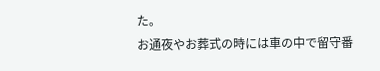た。
お通夜やお葬式の時には車の中で留守番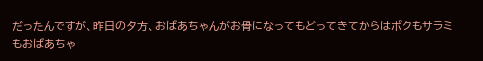だったんですが、昨日の夕方、おばあちゃんがお骨になってもどってきてからはボクもサラミもおばあちゃ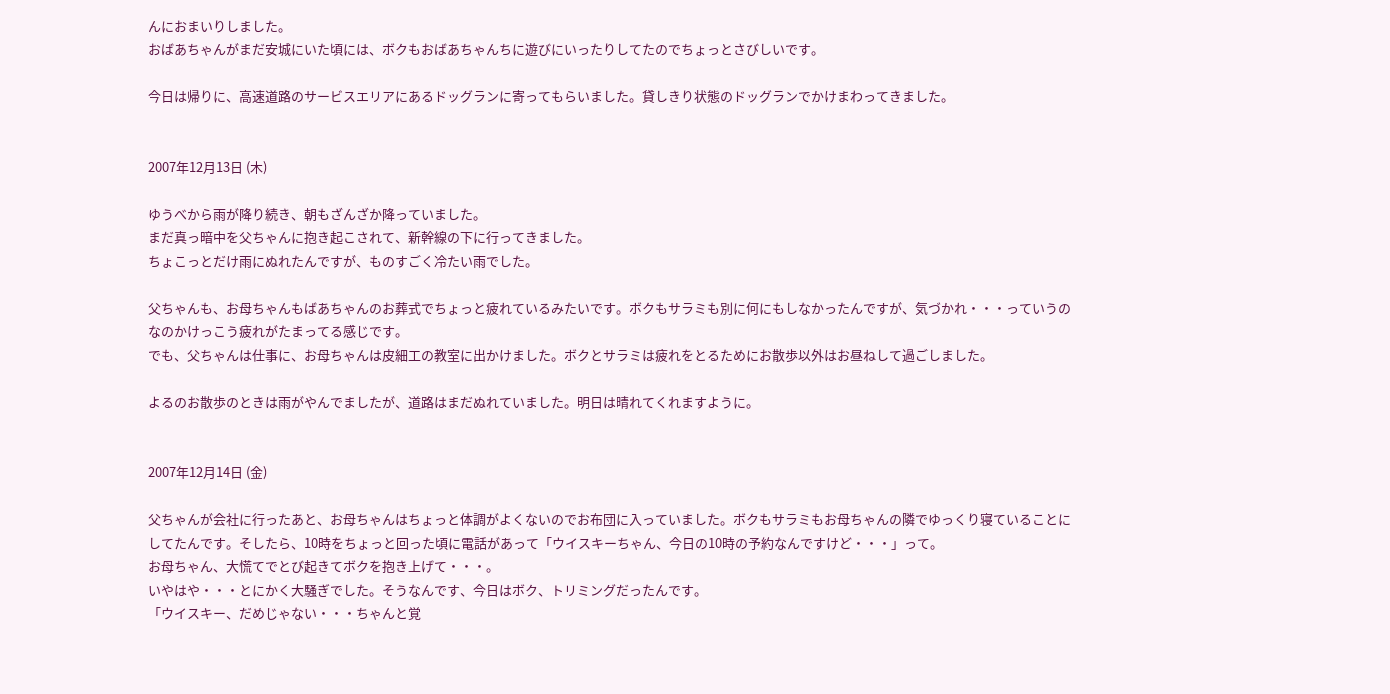んにおまいりしました。
おばあちゃんがまだ安城にいた頃には、ボクもおばあちゃんちに遊びにいったりしてたのでちょっとさびしいです。

今日は帰りに、高速道路のサービスエリアにあるドッグランに寄ってもらいました。貸しきり状態のドッグランでかけまわってきました。


2007年12月13日 (木)

ゆうべから雨が降り続き、朝もざんざか降っていました。
まだ真っ暗中を父ちゃんに抱き起こされて、新幹線の下に行ってきました。
ちょこっとだけ雨にぬれたんですが、ものすごく冷たい雨でした。

父ちゃんも、お母ちゃんもばあちゃんのお葬式でちょっと疲れているみたいです。ボクもサラミも別に何にもしなかったんですが、気づかれ・・・っていうのなのかけっこう疲れがたまってる感じです。
でも、父ちゃんは仕事に、お母ちゃんは皮細工の教室に出かけました。ボクとサラミは疲れをとるためにお散歩以外はお昼ねして過ごしました。

よるのお散歩のときは雨がやんでましたが、道路はまだぬれていました。明日は晴れてくれますように。


2007年12月14日 (金)

父ちゃんが会社に行ったあと、お母ちゃんはちょっと体調がよくないのでお布団に入っていました。ボクもサラミもお母ちゃんの隣でゆっくり寝ていることにしてたんです。そしたら、10時をちょっと回った頃に電話があって「ウイスキーちゃん、今日の10時の予約なんですけど・・・」って。
お母ちゃん、大慌てでとび起きてボクを抱き上げて・・・。
いやはや・・・とにかく大騒ぎでした。そうなんです、今日はボク、トリミングだったんです。
「ウイスキー、だめじゃない・・・ちゃんと覚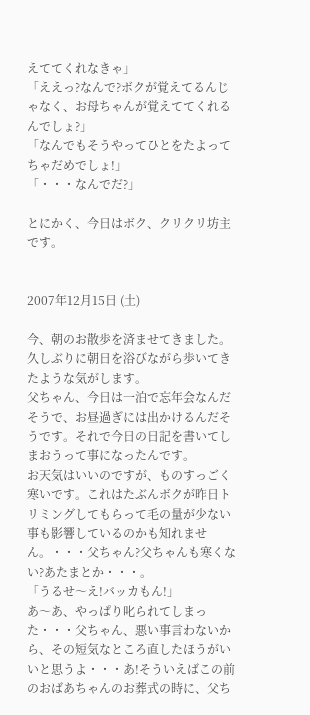えててくれなきゃ」
「ええっ?なんで?ボクが覚えてるんじゃなく、お母ちゃんが覚えててくれるんでしょ?」
「なんでもそうやってひとをたよってちゃだめでしょ!」
「・・・なんでだ?」

とにかく、今日はボク、クリクリ坊主です。


2007年12月15日 (土)

今、朝のお散歩を済ませてきました。
久しぶりに朝日を浴びながら歩いてきたような気がします。
父ちゃん、今日は一泊で忘年会なんだそうで、お昼過ぎには出かけるんだそうです。それで今日の日記を書いてしまおうって事になったんです。
お天気はいいのですが、ものすっごく寒いです。これはたぶんボクが昨日トリミングしてもらって毛の量が少ない事も影響しているのかも知れません。・・・父ちゃん?父ちゃんも寒くない?あたまとか・・・。
「うるせ〜え!バッカもん!」
あ〜あ、やっぱり叱られてしまった・・・父ちゃん、悪い事言わないから、その短気なところ直したほうがいいと思うよ・・・あ!そういえばこの前のおばあちゃんのお葬式の時に、父ち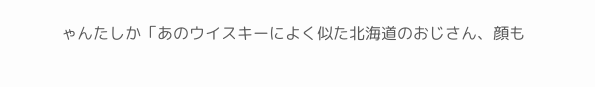ゃんたしか「あのウイスキーによく似た北海道のおじさん、顔も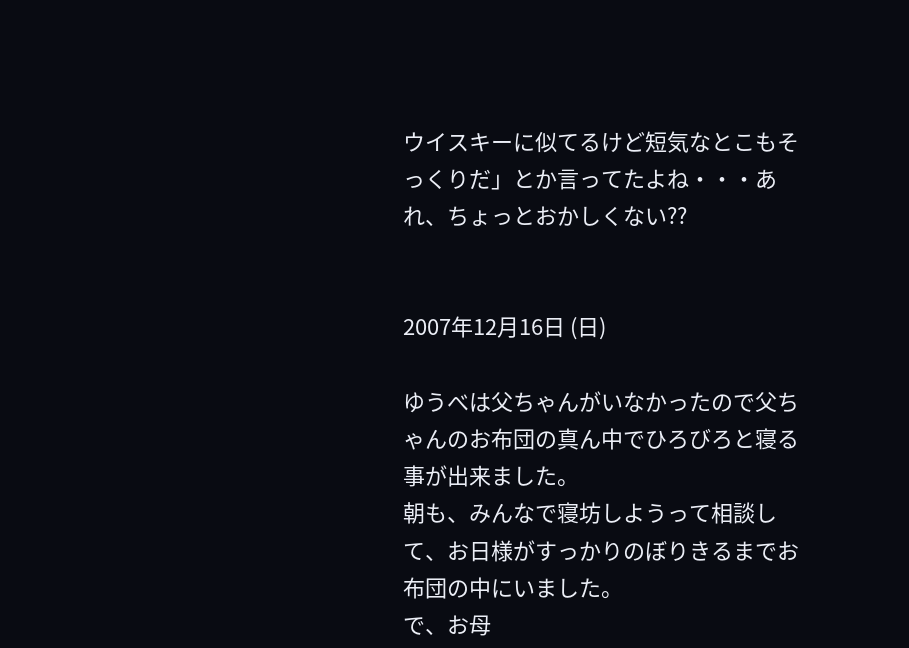ウイスキーに似てるけど短気なとこもそっくりだ」とか言ってたよね・・・あれ、ちょっとおかしくない??


2007年12月16日 (日)

ゆうべは父ちゃんがいなかったので父ちゃんのお布団の真ん中でひろびろと寝る事が出来ました。
朝も、みんなで寝坊しようって相談して、お日様がすっかりのぼりきるまでお布団の中にいました。
で、お母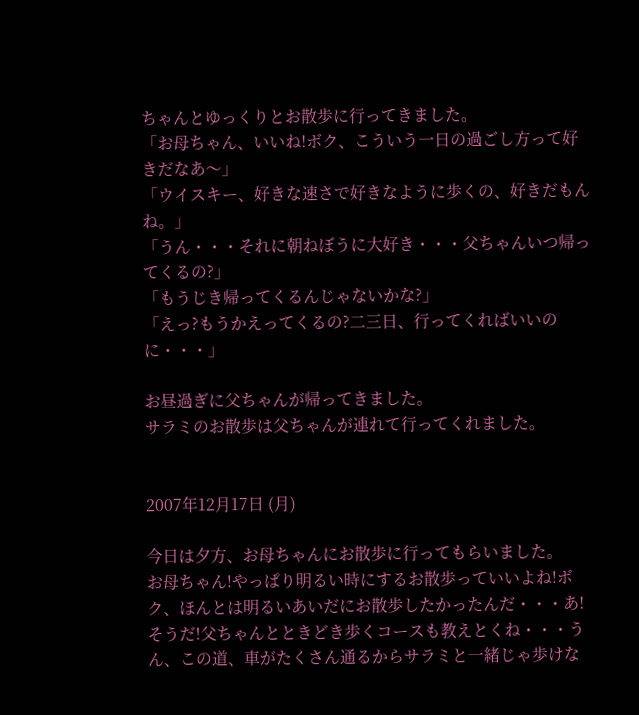ちゃんとゆっくりとお散歩に行ってきました。
「お母ちゃん、いいね!ボク、こういう一日の過ごし方って好きだなあ〜」
「ウイスキー、好きな速さで好きなように歩くの、好きだもんね。」
「うん・・・それに朝ねぼうに大好き・・・父ちゃんいつ帰ってくるの?」
「もうじき帰ってくるんじゃないかな?」
「えっ?もうかえってくるの?二三日、行ってくればいいのに・・・」

お昼過ぎに父ちゃんが帰ってきました。
サラミのお散歩は父ちゃんが連れて行ってくれました。


2007年12月17日 (月)

今日は夕方、お母ちゃんにお散歩に行ってもらいました。
お母ちゃん!やっぱり明るい時にするお散歩っていいよね!ボク、ほんとは明るいあいだにお散歩したかったんだ・・・あ!そうだ!父ちゃんとときどき歩くコースも教えとくね・・・うん、この道、車がたくさん通るからサラミと一緒じゃ歩けな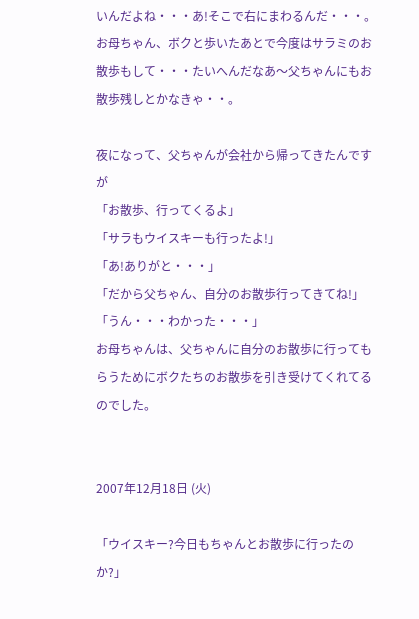いんだよね・・・あ!そこで右にまわるんだ・・・。
お母ちゃん、ボクと歩いたあとで今度はサラミのお散歩もして・・・たいへんだなあ〜父ちゃんにもお散歩残しとかなきゃ・・。

夜になって、父ちゃんが会社から帰ってきたんですが
「お散歩、行ってくるよ」
「サラもウイスキーも行ったよ!」
「あ!ありがと・・・」
「だから父ちゃん、自分のお散歩行ってきてね!」
「うん・・・わかった・・・」
お母ちゃんは、父ちゃんに自分のお散歩に行ってもらうためにボクたちのお散歩を引き受けてくれてるのでした。


2007年12月18日 (火)

「ウイスキー?今日もちゃんとお散歩に行ったのか?」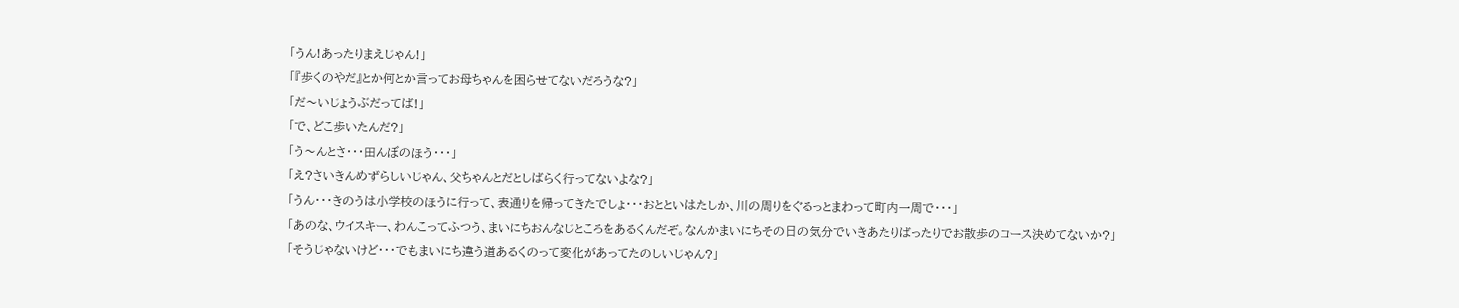「うん!あったりまえじゃん!」
「『歩くのやだ』とか何とか言ってお母ちゃんを困らせてないだろうな?」
「だ〜いじょうぶだってば!」
「で、どこ歩いたんだ?」
「う〜んとさ・・・田んぼのほう・・・」
「え?さいきんめずらしいじゃん、父ちゃんとだとしばらく行ってないよな?」
「うん・・・きのうは小学校のほうに行って、表通りを帰ってきたでしょ・・・おとといはたしか、川の周りをぐるっとまわって町内一周で・・・」
「あのな、ウイスキー、わんこってふつう、まいにちおんなじところをあるくんだぞ。なんかまいにちその日の気分でいきあたりばったりでお散歩のコース決めてないか?」
「そうじゃないけど・・・でもまいにち違う道あるくのって変化があってたのしいじゃん?」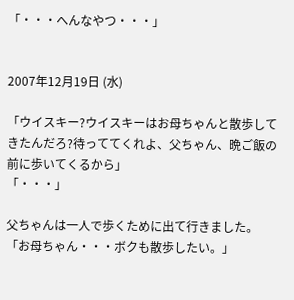「・・・へんなやつ・・・」


2007年12月19日 (水)

「ウイスキー?ウイスキーはお母ちゃんと散歩してきたんだろ?待っててくれよ、父ちゃん、晩ご飯の前に歩いてくるから」
「・・・」

父ちゃんは一人で歩くために出て行きました。
「お母ちゃん・・・ボクも散歩したい。」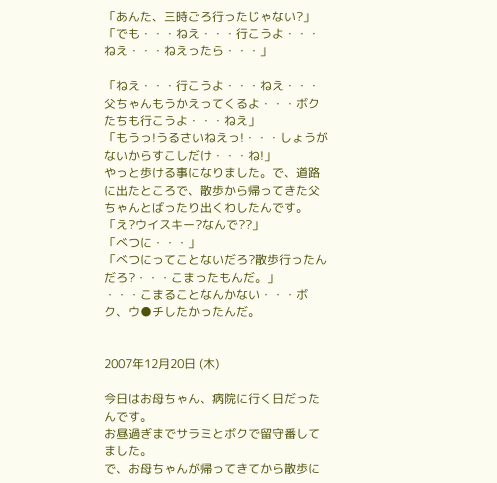「あんた、三時ごろ行ったじゃない?」
「でも・・・ねえ・・・行こうよ・・・ねえ・・・ねえったら・・・」

「ねえ・・・行こうよ・・・ねえ・・・父ちゃんもうかえってくるよ・・・ボクたちも行こうよ・・・ねえ」
「もうっ!うるさいねえっ!・・・しょうがないからすこしだけ・・・ね!」
やっと歩ける事になりました。で、道路に出たところで、散歩から帰ってきた父ちゃんとばったり出くわしたんです。
「え?ウイスキー?なんで??」
「べつに・・・」
「べつにってことないだろ?散歩行ったんだろ?・・・こまったもんだ。」
・・・こまることなんかない・・・ボク、ウ●チしたかったんだ。


2007年12月20日 (木)

今日はお母ちゃん、病院に行く日だったんです。
お昼過ぎまでサラミとボクで留守番してました。
で、お母ちゃんが帰ってきてから散歩に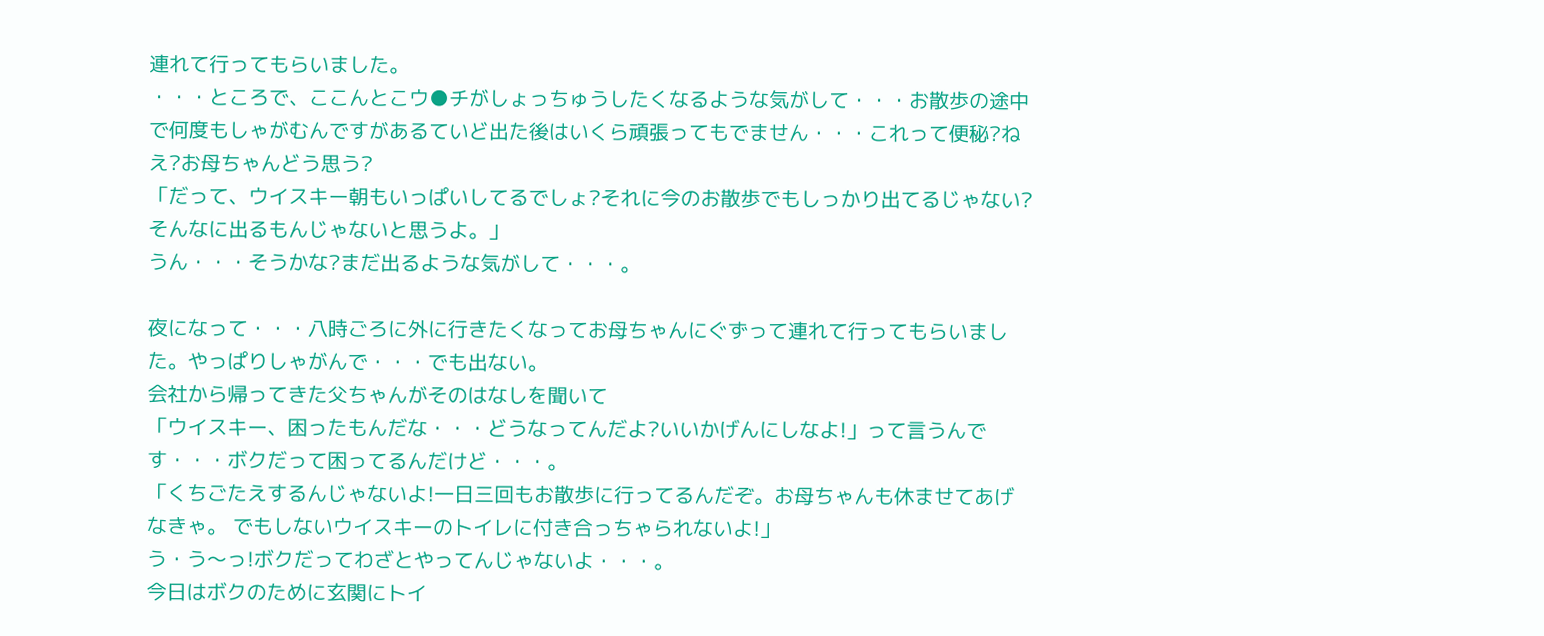連れて行ってもらいました。
・・・ところで、ここんとこウ●チがしょっちゅうしたくなるような気がして・・・お散歩の途中で何度もしゃがむんですがあるていど出た後はいくら頑張ってもでません・・・これって便秘?ねえ?お母ちゃんどう思う?
「だって、ウイスキー朝もいっぱいしてるでしょ?それに今のお散歩でもしっかり出てるじゃない?そんなに出るもんじゃないと思うよ。」
うん・・・そうかな?まだ出るような気がして・・・。

夜になって・・・八時ごろに外に行きたくなってお母ちゃんにぐずって連れて行ってもらいました。やっぱりしゃがんで・・・でも出ない。
会社から帰ってきた父ちゃんがそのはなしを聞いて
「ウイスキー、困ったもんだな・・・どうなってんだよ?いいかげんにしなよ!」って言うんです・・・ボクだって困ってるんだけど・・・。
「くちごたえするんじゃないよ!一日三回もお散歩に行ってるんだぞ。お母ちゃんも休ませてあげなきゃ。 でもしないウイスキーのトイレに付き合っちゃられないよ!」
う・う〜っ!ボクだってわざとやってんじゃないよ・・・。
今日はボクのために玄関にトイ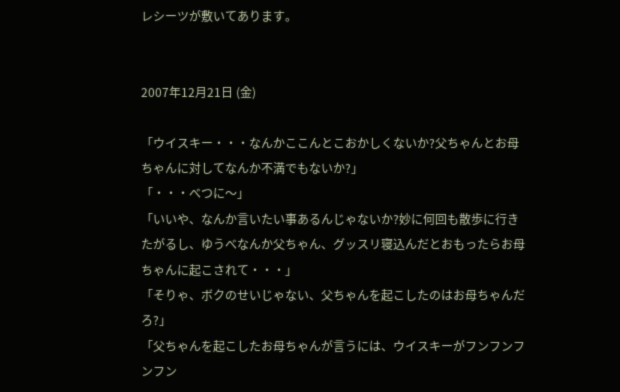レシーツが敷いてあります。


2007年12月21日 (金)

「ウイスキー・・・なんかここんとこおかしくないか?父ちゃんとお母ちゃんに対してなんか不満でもないか?」
「・・・べつに〜」
「いいや、なんか言いたい事あるんじゃないか?妙に何回も散歩に行きたがるし、ゆうべなんか父ちゃん、グッスリ寝込んだとおもったらお母ちゃんに起こされて・・・」
「そりゃ、ボクのせいじゃない、父ちゃんを起こしたのはお母ちゃんだろ?」
「父ちゃんを起こしたお母ちゃんが言うには、ウイスキーがフンフンフンフン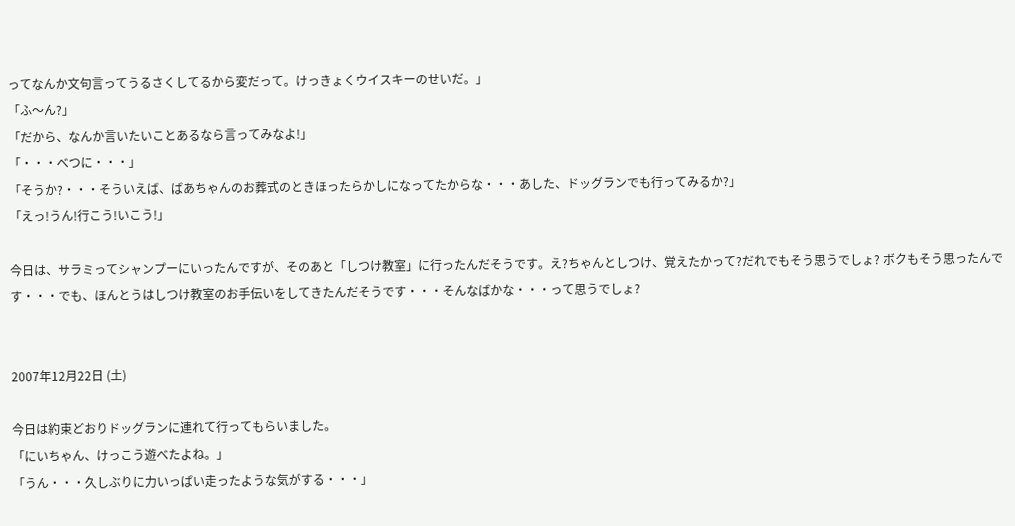ってなんか文句言ってうるさくしてるから変だって。けっきょくウイスキーのせいだ。」
「ふ〜ん?」
「だから、なんか言いたいことあるなら言ってみなよ!」
「・・・べつに・・・」
「そうか?・・・そういえば、ばあちゃんのお葬式のときほったらかしになってたからな・・・あした、ドッグランでも行ってみるか?」
「えっ!うん!行こう!いこう!」

今日は、サラミってシャンプーにいったんですが、そのあと「しつけ教室」に行ったんだそうです。え?ちゃんとしつけ、覚えたかって?だれでもそう思うでしょ? ボクもそう思ったんです・・・でも、ほんとうはしつけ教室のお手伝いをしてきたんだそうです・・・そんなばかな・・・って思うでしょ?


2007年12月22日 (土)

今日は約束どおりドッグランに連れて行ってもらいました。
「にいちゃん、けっこう遊べたよね。」
「うん・・・久しぶりに力いっぱい走ったような気がする・・・」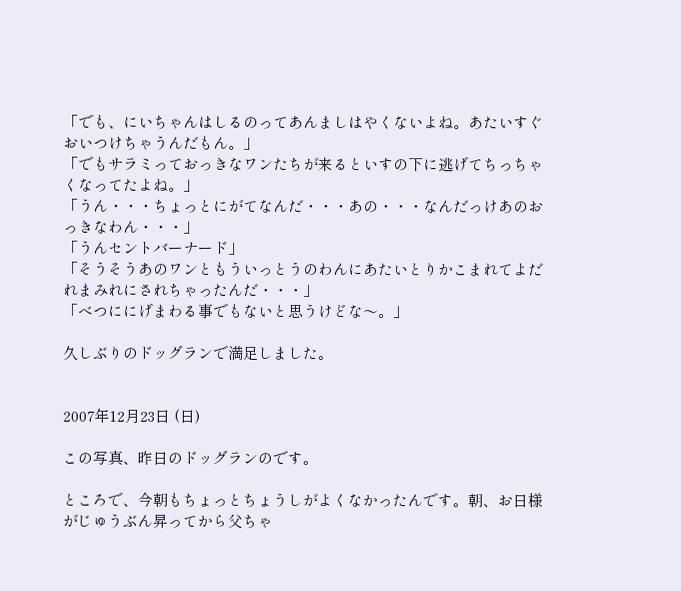「でも、にいちゃんはしるのってあんましはやくないよね。あたいすぐおいつけちゃうんだもん。」
「でもサラミっておっきなワンたちが来るといすの下に逃げてちっちゃくなってたよね。」
「うん・・・ちょっとにがてなんだ・・・あの・・・なんだっけあのおっきなわん・・・」
「うんセントバーナード」
「そうそうあのワンともういっとうのわんにあたいとりかこまれてよだれまみれにされちゃったんだ・・・」
「べつににげまわる事でもないと思うけどな〜。」

久しぶりのドッグランで満足しました。


2007年12月23日 (日)

この写真、昨日のドッグランのです。

ところで、今朝もちょっとちょうしがよくなかったんです。朝、お日様がじゅうぶん昇ってから父ちゃ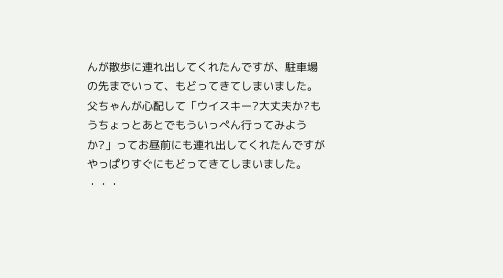んが散歩に連れ出してくれたんですが、駐車場の先までいって、もどってきてしまいました。父ちゃんが心配して「ウイスキー?大丈夫か?もうちょっとあとでもういっぺん行ってみようか?」ってお昼前にも連れ出してくれたんですがやっぱりすぐにもどってきてしまいました。
・・・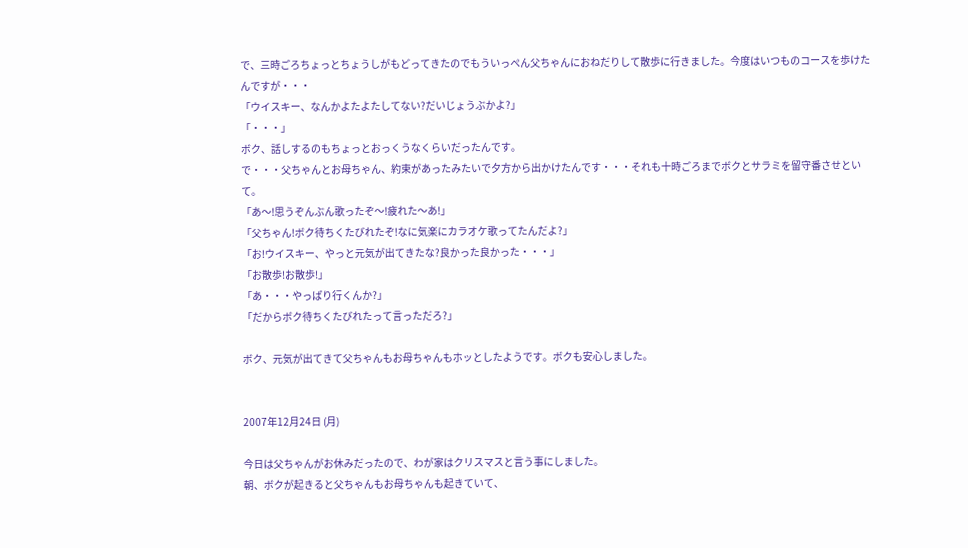で、三時ごろちょっとちょうしがもどってきたのでもういっぺん父ちゃんにおねだりして散歩に行きました。今度はいつものコースを歩けたんですが・・・
「ウイスキー、なんかよたよたしてない?だいじょうぶかよ?」
「・・・」
ボク、話しするのもちょっとおっくうなくらいだったんです。
で・・・父ちゃんとお母ちゃん、約束があったみたいで夕方から出かけたんです・・・それも十時ごろまでボクとサラミを留守番させといて。
「あ〜!思うぞんぶん歌ったぞ〜!疲れた〜あ!」
「父ちゃん!ボク待ちくたびれたぞ!なに気楽にカラオケ歌ってたんだよ?」
「お!ウイスキー、やっと元気が出てきたな?良かった良かった・・・」
「お散歩!お散歩!」
「あ・・・やっぱり行くんか?」
「だからボク待ちくたびれたって言っただろ?」

ボク、元気が出てきて父ちゃんもお母ちゃんもホッとしたようです。ボクも安心しました。


2007年12月24日 (月)

今日は父ちゃんがお休みだったので、わが家はクリスマスと言う事にしました。
朝、ボクが起きると父ちゃんもお母ちゃんも起きていて、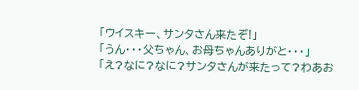「ウイスキー、サンタさん来たぞ!」
「うん・・・父ちゃん、お母ちゃんありがと・・・」
「え?なに?なに?サンタさんが来たって?わあお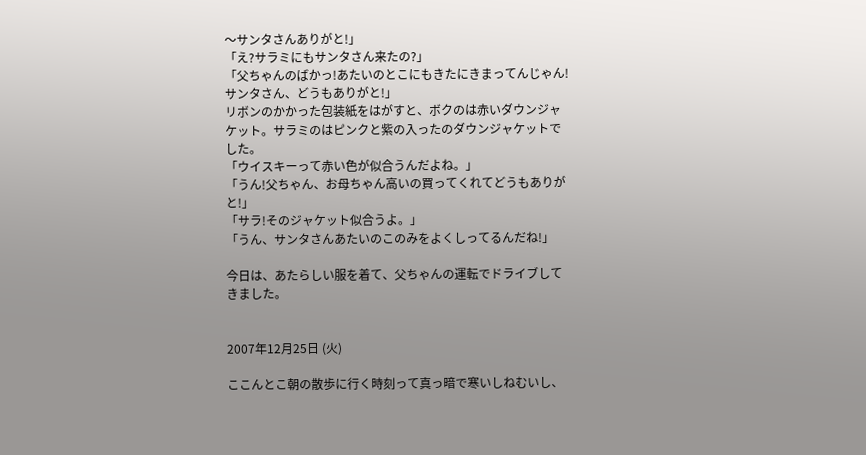〜サンタさんありがと!」
「え?サラミにもサンタさん来たの?」
「父ちゃんのばかっ!あたいのとこにもきたにきまってんじゃん!サンタさん、どうもありがと!」
リボンのかかった包装紙をはがすと、ボクのは赤いダウンジャケット。サラミのはピンクと紫の入ったのダウンジャケットでした。
「ウイスキーって赤い色が似合うんだよね。」
「うん!父ちゃん、お母ちゃん高いの買ってくれてどうもありがと!」
「サラ!そのジャケット似合うよ。」
「うん、サンタさんあたいのこのみをよくしってるんだね!」

今日は、あたらしい服を着て、父ちゃんの運転でドライブしてきました。


2007年12月25日 (火)

ここんとこ朝の散歩に行く時刻って真っ暗で寒いしねむいし、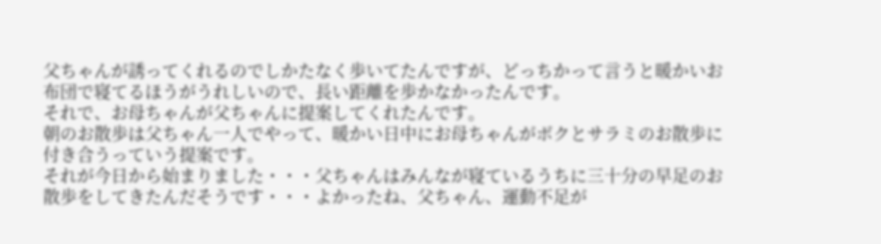父ちゃんが誘ってくれるのでしかたなく歩いてたんですが、どっちかって言うと暖かいお布団で寝てるほうがうれしいので、長い距離を歩かなかったんです。
それで、お母ちゃんが父ちゃんに提案してくれたんです。
朝のお散歩は父ちゃん一人でやって、暖かい日中にお母ちゃんがボクとサラミのお散歩に付き合うっていう提案です。
それが今日から始まりました・・・父ちゃんはみんなが寝ているうちに三十分の早足のお散歩をしてきたんだそうです・・・よかったね、父ちゃん、運動不足が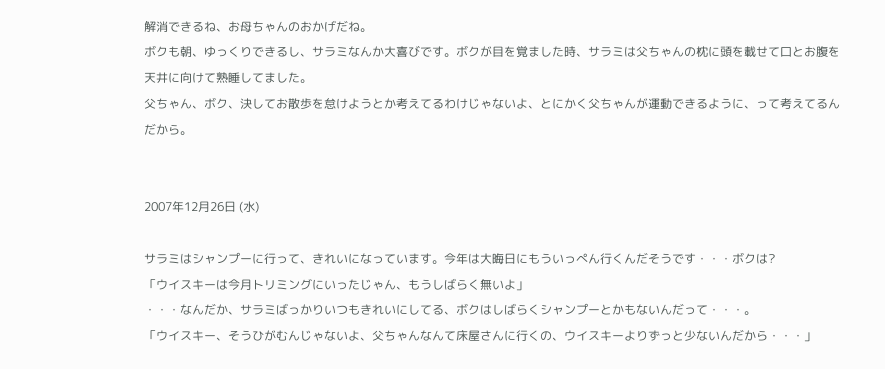解消できるね、お母ちゃんのおかげだね。
ボクも朝、ゆっくりできるし、サラミなんか大喜びです。ボクが目を覚ました時、サラミは父ちゃんの枕に頭を載せて口とお腹を天井に向けて熟睡してました。
父ちゃん、ボク、決してお散歩を怠けようとか考えてるわけじゃないよ、とにかく父ちゃんが運動できるように、って考えてるんだから。


2007年12月26日 (水)

サラミはシャンプーに行って、きれいになっています。今年は大晦日にもういっぺん行くんだそうです・・・ボクは?
「ウイスキーは今月トリミングにいったじゃん、もうしばらく無いよ」
・・・なんだか、サラミばっかりいつもきれいにしてる、ボクはしばらくシャンプーとかもないんだって・・・。
「ウイスキー、そうひがむんじゃないよ、父ちゃんなんて床屋さんに行くの、ウイスキーよりずっと少ないんだから・・・」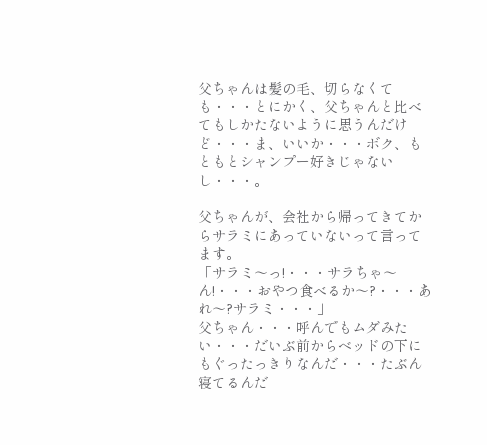父ちゃんは髪の毛、切らなくても・・・とにかく、父ちゃんと比べてもしかたないように思うんだけど・・・ま、いいか・・・ボク、もともとシャンプー好きじゃないし・・・。

父ちゃんが、会社から帰ってきてからサラミにあっていないって言ってます。
「サラミ〜っ!・・・サラちゃ〜ん!・・・おやつ食べるか〜?・・・あれ〜?サラミ・・・」
父ちゃん・・・呼んでもムダみたい・・・だいぶ前からベッドの下にもぐったっきりなんだ・・・たぶん寝てるんだ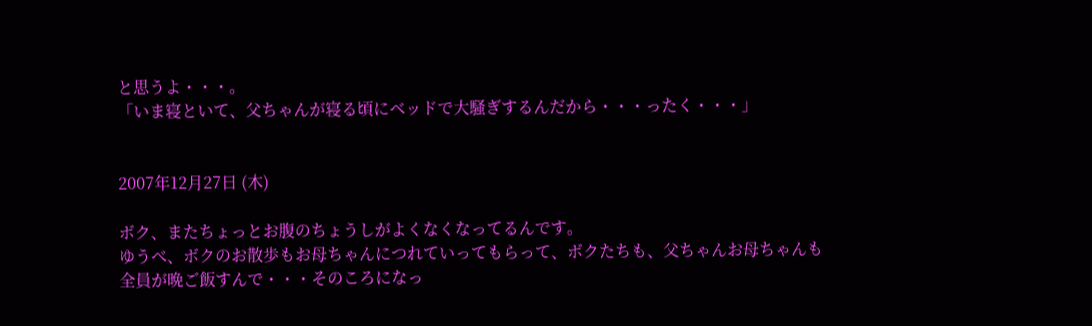と思うよ・・・。
「いま寝といて、父ちゃんが寝る頃にベッドで大騒ぎするんだから・・・ったく・・・」


2007年12月27日 (木)

ボク、またちょっとお腹のちょうしがよくなくなってるんです。
ゆうべ、ボクのお散歩もお母ちゃんにつれていってもらって、ボクたちも、父ちゃんお母ちゃんも全員が晩ご飯すんで・・・そのころになっ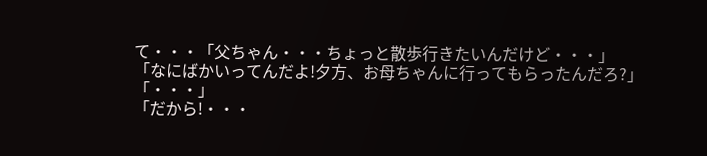て・・・「父ちゃん・・・ちょっと散歩行きたいんだけど・・・」
「なにばかいってんだよ!夕方、お母ちゃんに行ってもらったんだろ?」
「・・・」
「だから!・・・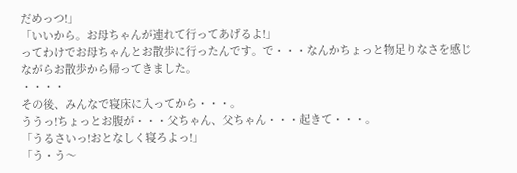だめっつ!」
「いいから。お母ちゃんが連れて行ってあげるよ!」
ってわけでお母ちゃんとお散歩に行ったんです。で・・・なんかちょっと物足りなさを感じながらお散歩から帰ってきました。
・・・・
その後、みんなで寝床に入ってから・・・。
ううっ!ちょっとお腹が・・・父ちゃん、父ちゃん・・・起きて・・・。
「うるさいっ!おとなしく寝ろよっ!」
「う・う〜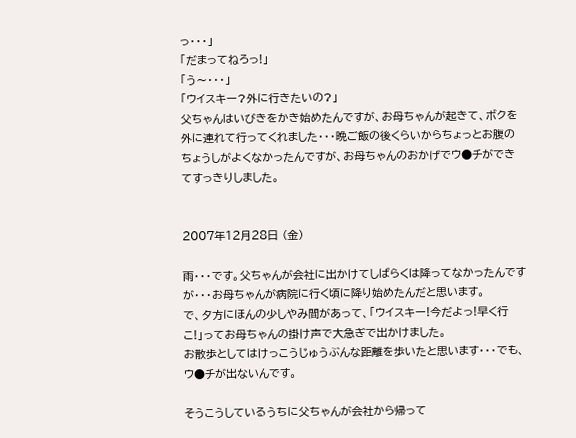っ・・・」
「だまってねろっ!」
「う〜・・・」
「ウイスキー?外に行きたいの?」
父ちゃんはいびきをかき始めたんですが、お母ちゃんが起きて、ボクを外に連れて行ってくれました・・・晩ご飯の後くらいからちょっとお腹のちょうしがよくなかったんですが、お母ちゃんのおかげでウ●チができてすっきりしました。


2007年12月28日 (金)

雨・・・です。父ちゃんが会社に出かけてしばらくは降ってなかったんですが・・・お母ちゃんが病院に行く頃に降り始めたんだと思います。
で、夕方にほんの少しやみ間があって、「ウイスキー!今だよっ!早く行こ!」ってお母ちゃんの掛け声で大急ぎで出かけました。
お散歩としてはけっこうじゅうぶんな距離を歩いたと思います・・・でも、ウ●チが出ないんです。

そうこうしているうちに父ちゃんが会社から帰って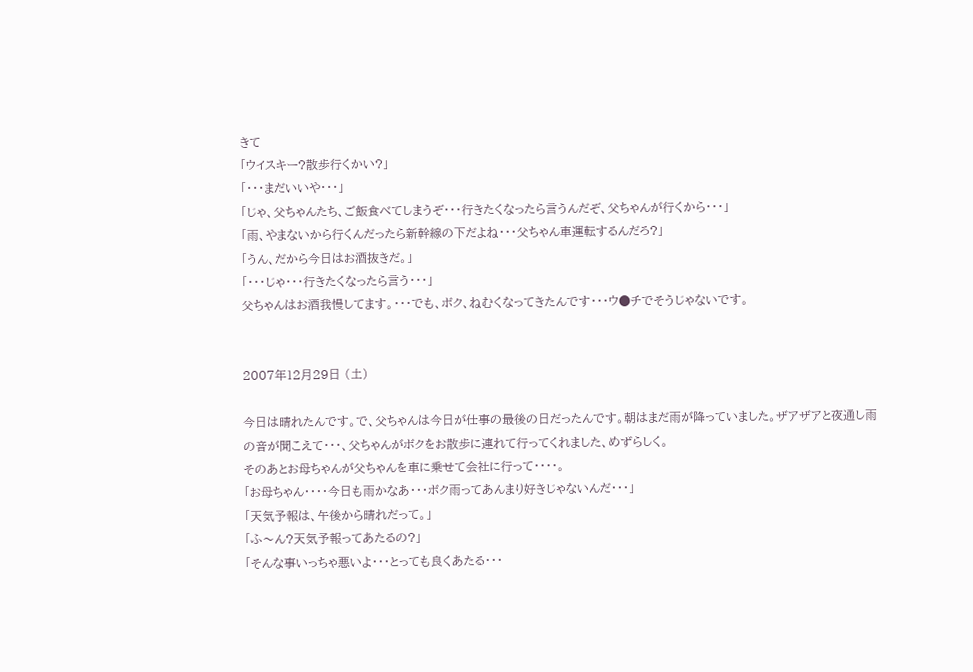きて
「ウイスキー?散歩行くかい?」
「・・・まだいいや・・・」
「じゃ、父ちゃんたち、ご飯食べてしまうぞ・・・行きたくなったら言うんだぞ、父ちゃんが行くから・・・」
「雨、やまないから行くんだったら新幹線の下だよね・・・父ちゃん車運転するんだろ?」
「うん、だから今日はお酒抜きだ。」
「・・・じゃ・・・行きたくなったら言う・・・」
父ちゃんはお酒我慢してます。・・・でも、ボク、ねむくなってきたんです・・・ウ●チでそうじゃないです。


2007年12月29日 (土)

今日は晴れたんです。で、父ちゃんは今日が仕事の最後の日だったんです。朝はまだ雨が降っていました。ザアザアと夜通し雨の音が聞こえて・・・、父ちゃんがボクをお散歩に連れて行ってくれました、めずらしく。
そのあとお母ちゃんが父ちゃんを車に乗せて会社に行って・・・・。
「お母ちゃん・・・・今日も雨かなあ・・・ボク雨ってあんまり好きじゃないんだ・・・」
「天気予報は、午後から晴れだって。」
「ふ〜ん?天気予報ってあたるの?」
「そんな事いっちゃ悪いよ・・・とっても良くあたる・・・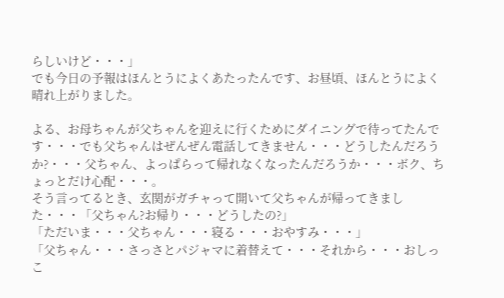らしいけど・・・」
でも今日の予報はほんとうによくあたったんです、お昼頃、ほんとうによく晴れ上がりました。

よる、お母ちゃんが父ちゃんを迎えに行くためにダイニングで待ってたんです・・・でも父ちゃんはぜんぜん電話してきません・・・どうしたんだろうか?・・・父ちゃん、よっぱらって帰れなくなったんだろうか・・・ボク、ちょっとだけ心配・・・。
そう言ってるとき、玄関がガチャって開いて父ちゃんが帰ってきました・・・「父ちゃん?お帰り・・・どうしたの?」
「ただいま・・・父ちゃん・・・寝る・・・おやすみ・・・」
「父ちゃん・・・さっさとパジャマに着替えて・・・それから・・・おしっこ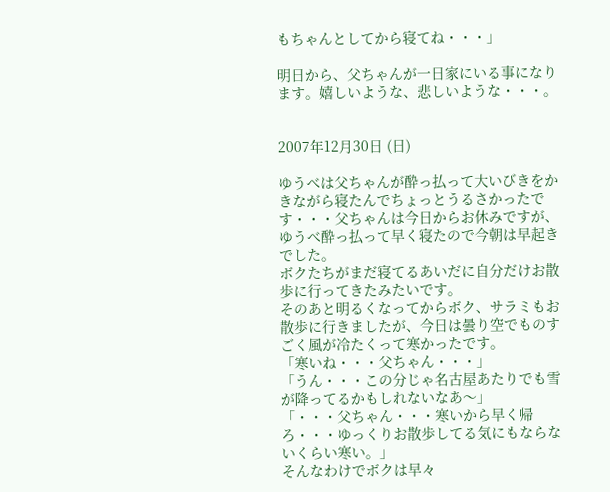もちゃんとしてから寝てね・・・」

明日から、父ちゃんが一日家にいる事になります。嬉しいような、悲しいような・・・。


2007年12月30日 (日)

ゆうべは父ちゃんが酔っ払って大いびきをかきながら寝たんでちょっとうるさかったです・・・父ちゃんは今日からお休みですが、ゆうべ酔っ払って早く寝たので今朝は早起きでした。
ボクたちがまだ寝てるあいだに自分だけお散歩に行ってきたみたいです。
そのあと明るくなってからボク、サラミもお散歩に行きましたが、今日は曇り空でものすごく風が冷たくって寒かったです。
「寒いね・・・父ちゃん・・・」
「うん・・・この分じゃ名古屋あたりでも雪が降ってるかもしれないなあ〜」
「・・・父ちゃん・・・寒いから早く帰ろ・・・ゆっくりお散歩してる気にもならないくらい寒い。」
そんなわけでボクは早々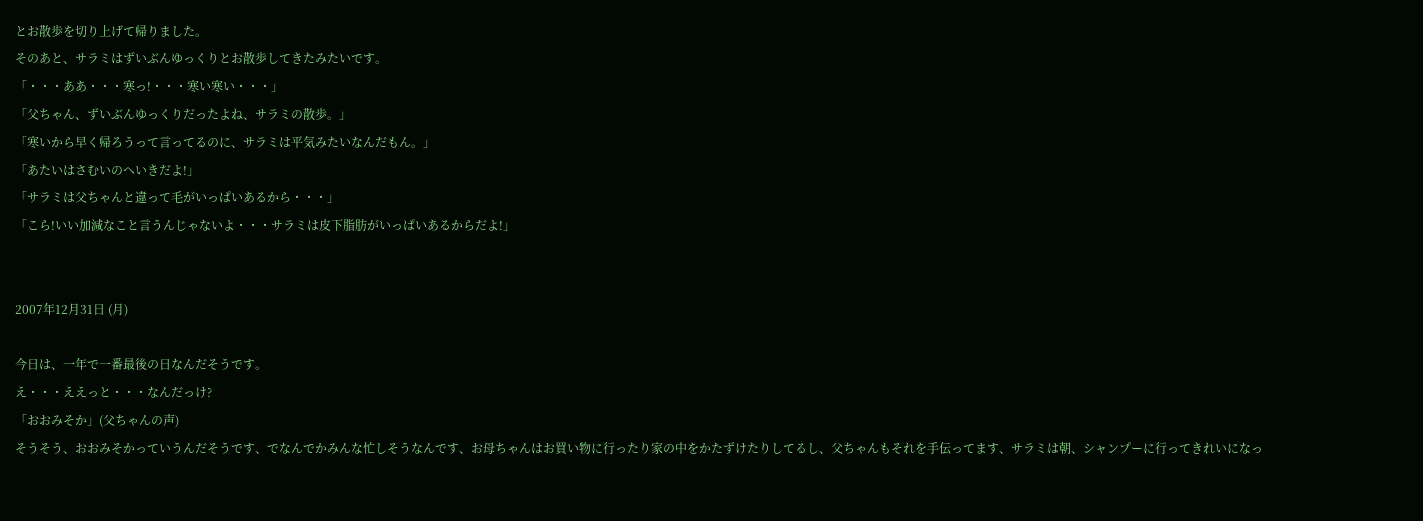とお散歩を切り上げて帰りました。
そのあと、サラミはずいぶんゆっくりとお散歩してきたみたいです。
「・・・ああ・・・寒っ!・・・寒い寒い・・・」
「父ちゃん、ずいぶんゆっくりだったよね、サラミの散歩。」
「寒いから早く帰ろうって言ってるのに、サラミは平気みたいなんだもん。」
「あたいはさむいのへいきだよ!」
「サラミは父ちゃんと違って毛がいっぱいあるから・・・」
「こら!いい加減なこと言うんじゃないよ・・・サラミは皮下脂肪がいっぱいあるからだよ!」


2007年12月31日 (月)

今日は、一年で一番最後の日なんだそうです。
え・・・ええっと・・・なんだっけ?
「おおみそか」(父ちゃんの声)
そうそう、おおみそかっていうんだそうです、でなんでかみんな忙しそうなんです、お母ちゃんはお買い物に行ったり家の中をかたずけたりしてるし、父ちゃんもそれを手伝ってます、サラミは朝、シャンプーに行ってきれいになっ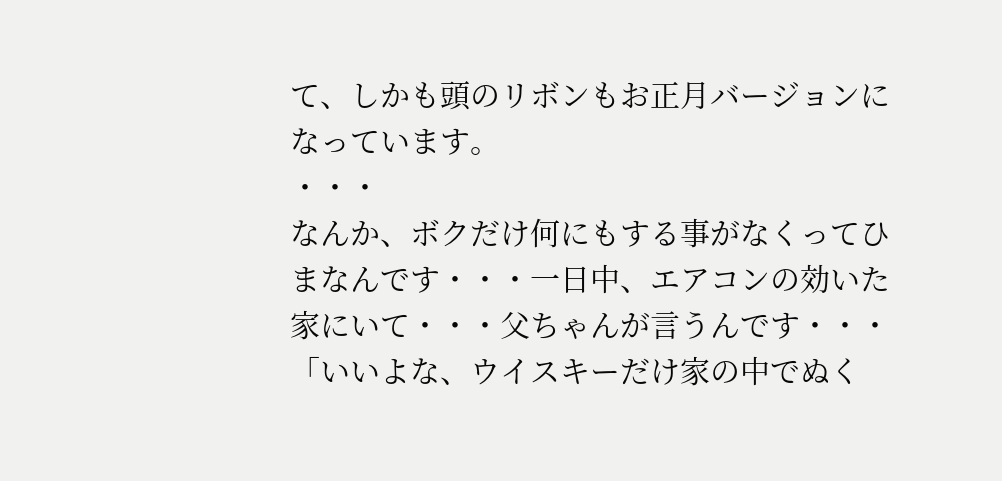て、しかも頭のリボンもお正月バージョンになっています。
・・・
なんか、ボクだけ何にもする事がなくってひまなんです・・・一日中、エアコンの効いた家にいて・・・父ちゃんが言うんです・・・「いいよな、ウイスキーだけ家の中でぬく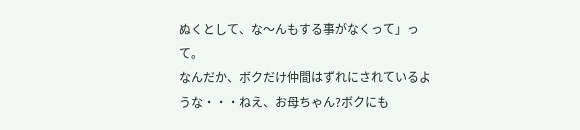ぬくとして、な〜んもする事がなくって」って。
なんだか、ボクだけ仲間はずれにされているような・・・ねえ、お母ちゃん?ボクにも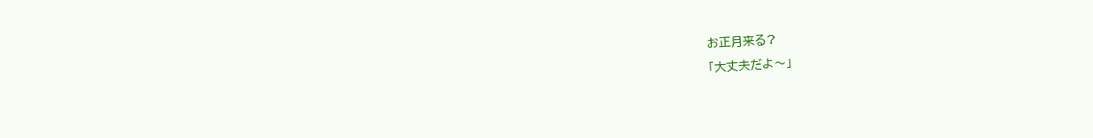お正月来る?
「大丈夫だよ〜」